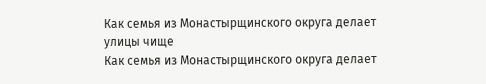Как семья из Монастырщинского округа делает улицы чище
Как семья из Монастырщинского округа делает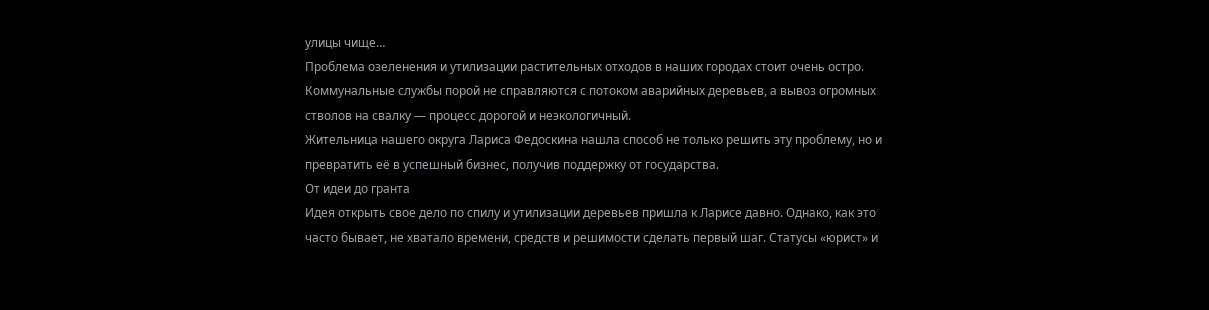улицы чище…
Проблема озеленения и утилизации растительных отходов в наших городах стоит очень остро. Коммунальные службы порой не справляются с потоком аварийных деревьев, а вывоз огромных стволов на свалку — процесс дорогой и неэкологичный.
Жительница нашего округа Лариса Федоскина нашла способ не только решить эту проблему, но и превратить её в успешный бизнес, получив поддержку от государства.
От идеи до гранта
Идея открыть свое дело по спилу и утилизации деревьев пришла к Ларисе давно. Однако, как это часто бывает, не хватало времени, средств и решимости сделать первый шаг. Статусы «юрист» и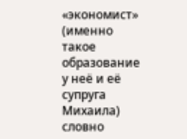«экономист» (именно такое образование у неё и её супруга Михаила) словно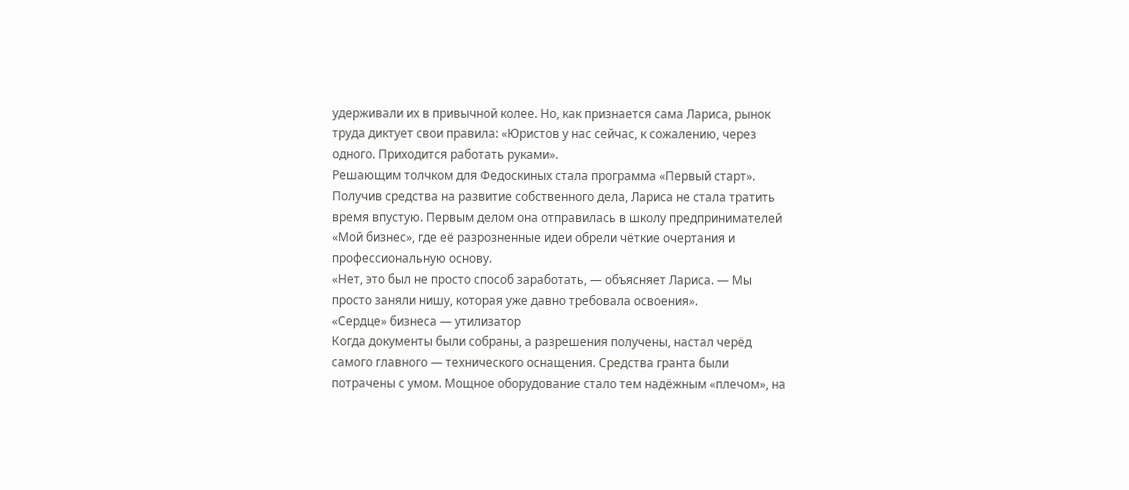удерживали их в привычной колее. Но, как признается сама Лариса, рынок труда диктует свои правила: «Юристов у нас сейчас, к сожалению, через одного. Приходится работать руками».
Решающим толчком для Федоскиных стала программа «Первый старт». Получив средства на развитие собственного дела, Лариса не стала тратить время впустую. Первым делом она отправилась в школу предпринимателей «Мой бизнес», где её разрозненные идеи обрели чёткие очертания и профессиональную основу.
«Нет, это был не просто способ заработать, — объясняет Лариса. — Мы просто заняли нишу, которая уже давно требовала освоения».
«Сердце» бизнеса — утилизатор
Когда документы были собраны, а разрешения получены, настал черёд самого главного — технического оснащения. Средства гранта были потрачены с умом. Мощное оборудование стало тем надёжным «плечом», на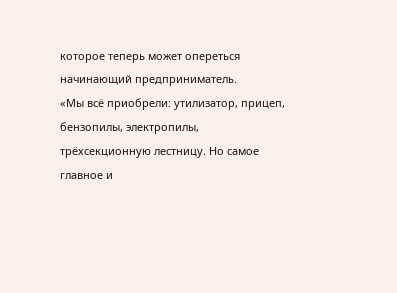которое теперь может опереться начинающий предприниматель.
«Мы всё приобрели: утилизатор, прицеп, бензопилы, электропилы, трёхсекционную лестницу. Но самое главное и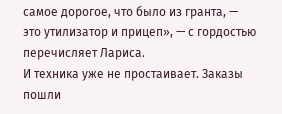самое дорогое, что было из гранта, — это утилизатор и прицеп», — с гордостью перечисляет Лариса.
И техника уже не простаивает. Заказы пошли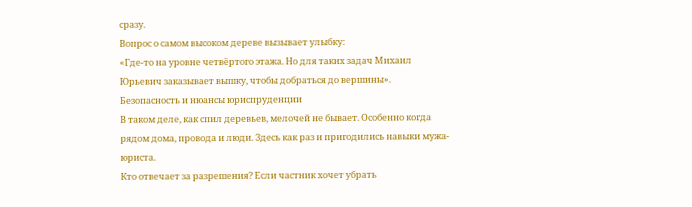сразу.
Вопрос о самом высоком дереве вызывает улыбку:
«Где-то на уровне четвёртого этажа. Но для таких задач Михаил Юрьевич заказывает вышку, чтобы добраться до вершины».
Безопасность и нюансы юриспруденции
В таком деле, как спил деревьев, мелочей не бывает. Особенно когда рядом дома, провода и люди. Здесь как раз и пригодились навыки мужа-юриста.
Кто отвечает за разрешения? Если частник хочет убрать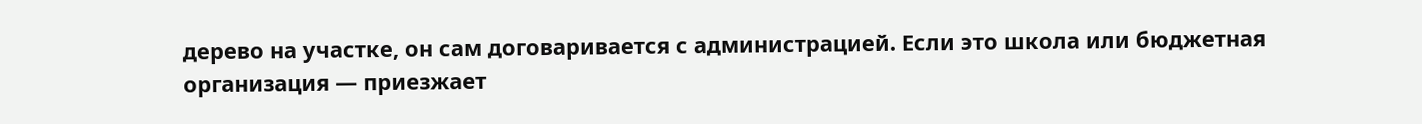дерево на участке, он сам договаривается с администрацией. Если это школа или бюджетная организация — приезжает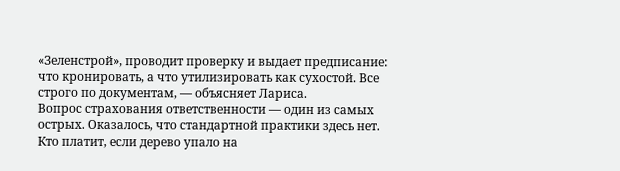«Зеленстрой», проводит проверку и выдает предписание: что кронировать, а что утилизировать как сухостой. Все строго по документам, — объясняет Лариса.
Вопрос страхования ответственности — один из самых острых. Оказалось, что стандартной практики здесь нет.
Кто платит, если дерево упало на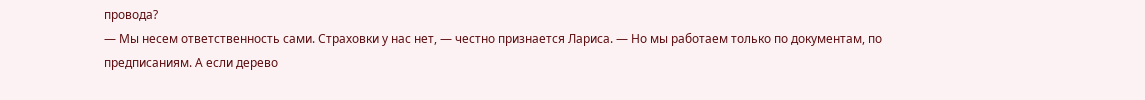провода?
— Мы несем ответственность сами. Страховки у нас нет, — честно признается Лариса. — Но мы работаем только по документам, по предписаниям. А если дерево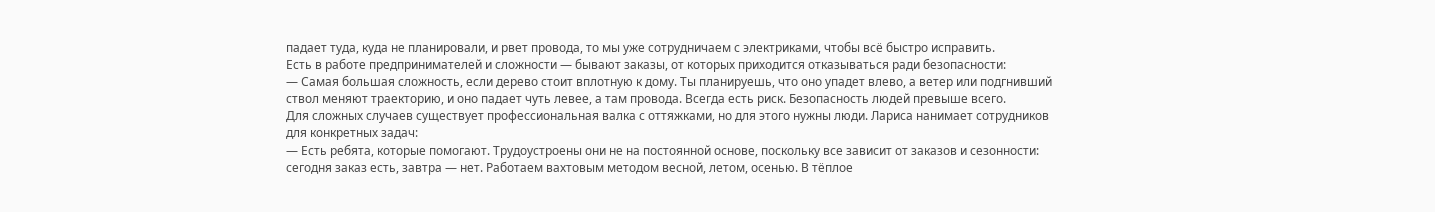падает туда, куда не планировали, и рвет провода, то мы уже сотрудничаем с электриками, чтобы всё быстро исправить.
Есть в работе предпринимателей и сложности — бывают заказы, от которых приходится отказываться ради безопасности:
— Самая большая сложность, если дерево стоит вплотную к дому. Ты планируешь, что оно упадет влево, а ветер или подгнивший ствол меняют траекторию, и оно падает чуть левее, а там провода. Всегда есть риск. Безопасность людей превыше всего.
Для сложных случаев существует профессиональная валка с оттяжками, но для этого нужны люди. Лариса нанимает сотрудников для конкретных задач:
— Есть ребята, которые помогают. Трудоустроены они не на постоянной основе, поскольку все зависит от заказов и сезонности: сегодня заказ есть, завтра — нет. Работаем вахтовым методом весной, летом, осенью. В тёплое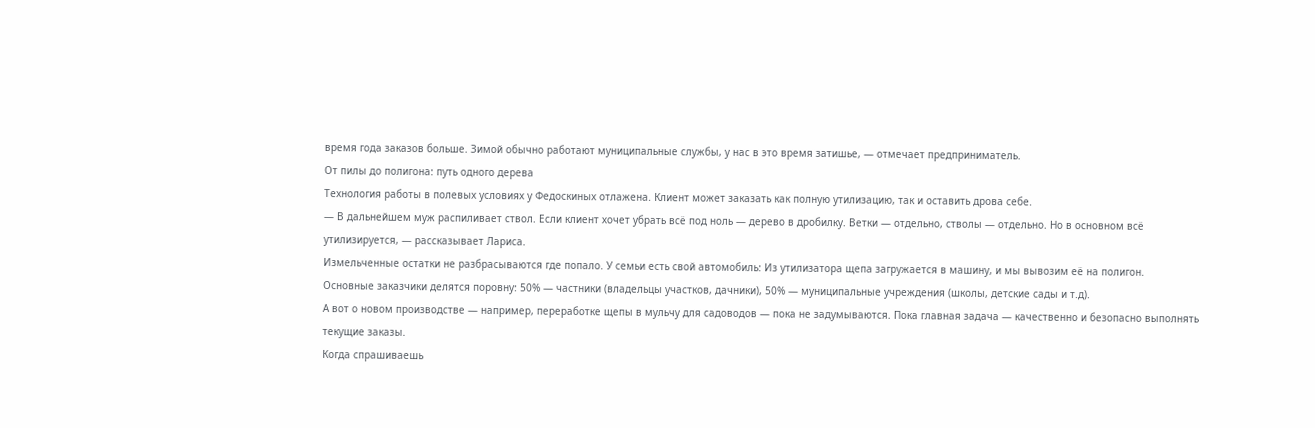время года заказов больше. Зимой обычно работают муниципальные службы, у нас в это время затишье, — отмечает предприниматель.
От пилы до полигона: путь одного дерева
Технология работы в полевых условиях у Федоскиных отлажена. Клиент может заказать как полную утилизацию, так и оставить дрова себе.
— В дальнейшем муж распиливает ствол. Если клиент хочет убрать всё под ноль — дерево в дробилку. Ветки — отдельно, стволы — отдельно. Но в основном всё утилизируется, — рассказывает Лариса.
Измельченные остатки не разбрасываются где попало. У семьи есть свой автомобиль: Из утилизатора щепа загружается в машину, и мы вывозим её на полигон.
Основные заказчики делятся поровну: 50% — частники (владельцы участков, дачники), 50% — муниципальные учреждения (школы, детские сады и т.д).
А вот о новом производстве — например, переработке щепы в мульчу для садоводов — пока не задумываются. Пока главная задача — качественно и безопасно выполнять текущие заказы.
Когда спрашиваешь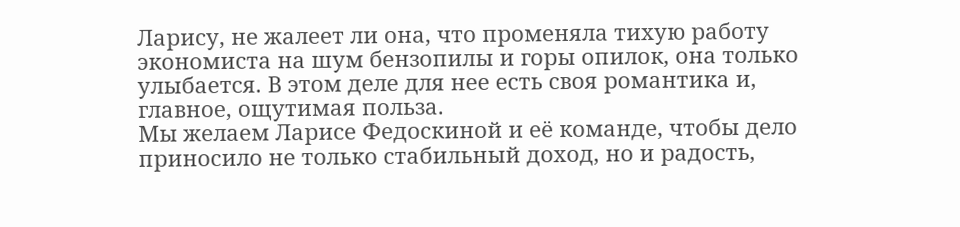Ларису, не жалеет ли она, что променяла тихую работу экономиста на шум бензопилы и горы опилок, она только улыбается. В этом деле для нее есть своя романтика и, главное, ощутимая польза.
Мы желаем Ларисе Федоскиной и её команде, чтобы дело приносило не только стабильный доход, но и радость,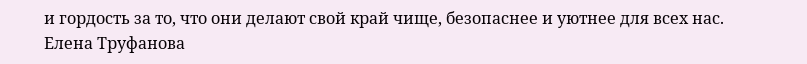и гордость за то, что они делают свой край чище, безопаснее и уютнее для всех нас.
Елена Труфанова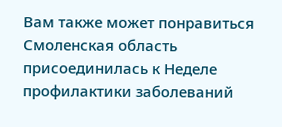Вам также может понравиться
Смоленская область присоединилась к Неделе профилактики заболеваний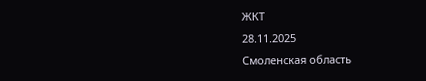ЖКТ
28.11.2025
Смоленская область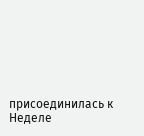присоединилась к Неделе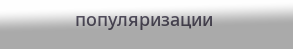популяризации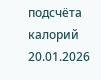подсчёта калорий
20.01.2026